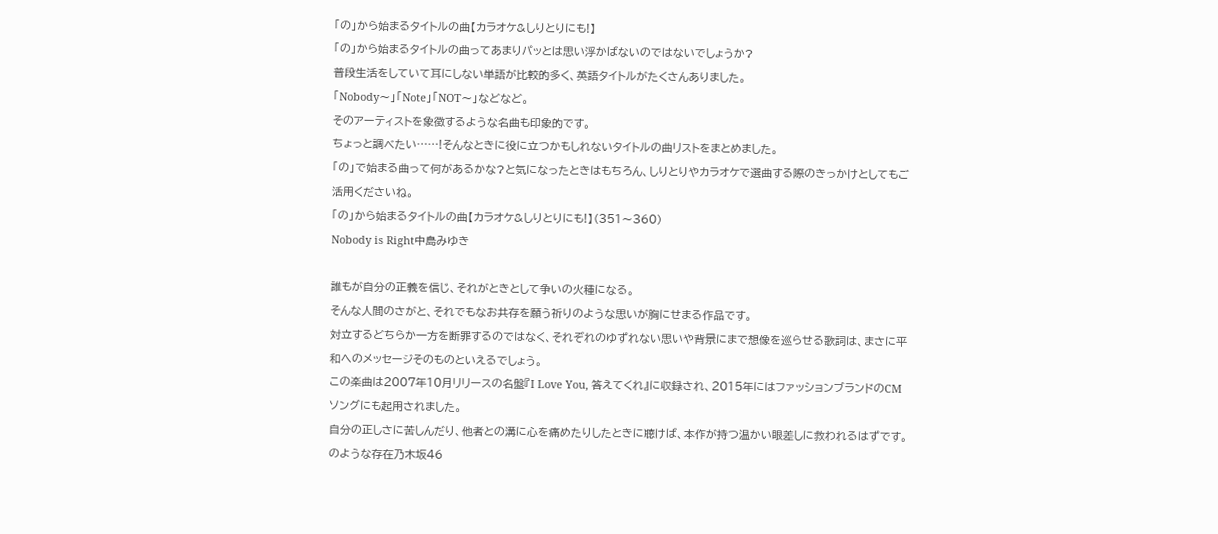「の」から始まるタイトルの曲【カラオケ&しりとりにも!】
「の」から始まるタイトルの曲ってあまりパッとは思い浮かばないのではないでしょうか?
普段生活をしていて耳にしない単語が比較的多く、英語タイトルがたくさんありました。
「Nobody〜」「Note」「NOT〜」などなど。
そのアーティストを象徴するような名曲も印象的です。
ちょっと調べたい……!そんなときに役に立つかもしれないタイトルの曲リストをまとめました。
「の」で始まる曲って何があるかな?と気になったときはもちろん、しりとりやカラオケで選曲する際のきっかけとしてもご活用くださいね。
「の」から始まるタイトルの曲【カラオケ&しりとりにも!】(351〜360)
Nobody is Right中島みゆき

誰もが自分の正義を信じ、それがときとして争いの火種になる。
そんな人間のさがと、それでもなお共存を願う祈りのような思いが胸にせまる作品です。
対立するどちらか一方を断罪するのではなく、それぞれのゆずれない思いや背景にまで想像を巡らせる歌詞は、まさに平和へのメッセージそのものといえるでしょう。
この楽曲は2007年10月リリースの名盤『I Love You, 答えてくれ』に収録され、2015年にはファッションブランドのCMソングにも起用されました。
自分の正しさに苦しんだり、他者との溝に心を痛めたりしたときに聴けば、本作が持つ温かい眼差しに救われるはずです。
のような存在乃木坂46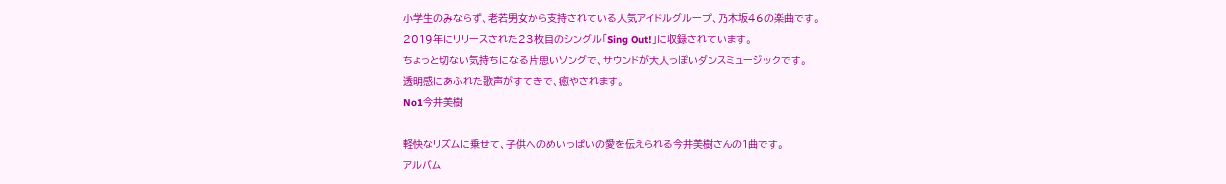小学生のみならず、老若男女から支持されている人気アイドルグループ、乃木坂46の楽曲です。
2019年にリリースされた23枚目のシングル「Sing Out!」に収録されています。
ちょっと切ない気持ちになる片思いソングで、サウンドが大人っぽいダンスミュージックです。
透明感にあふれた歌声がすてきで、癒やされます。
No1今井美樹

軽快なリズムに乗せて、子供へのめいっぱいの愛を伝えられる今井美樹さんの1曲です。
アルバム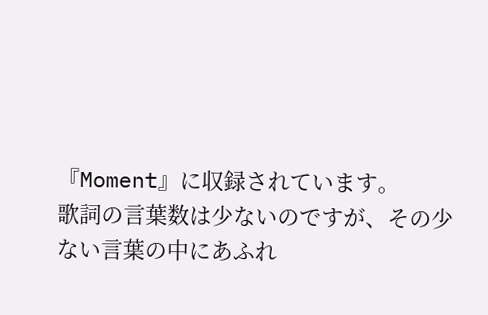『Moment』に収録されています。
歌詞の言葉数は少ないのですが、その少ない言葉の中にあふれ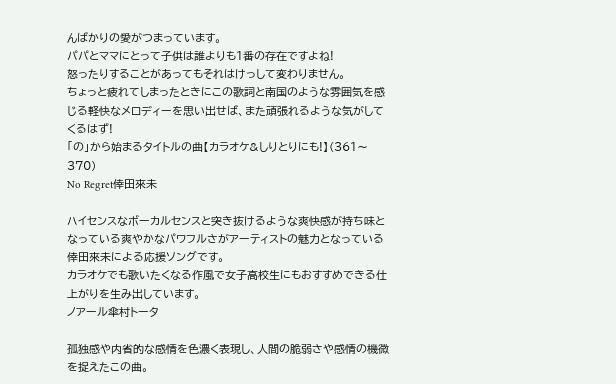んばかりの愛がつまっています。
パパとママにとって子供は誰よりも1番の存在ですよね!
怒ったりすることがあってもそれはけっして変わりません。
ちょっと疲れてしまったときにこの歌詞と南国のような雰囲気を感じる軽快なメロディーを思い出せば、また頑張れるような気がしてくるはず!
「の」から始まるタイトルの曲【カラオケ&しりとりにも!】(361〜370)
No Regret倖田來未

ハイセンスなボーカルセンスと突き抜けるような爽快感が持ち味となっている爽やかなパワフルさがアーティストの魅力となっている倖田來未による応援ソングです。
カラオケでも歌いたくなる作風で女子高校生にもおすすめできる仕上がりを生み出しています。
ノアール傘村トータ

孤独感や内省的な感情を色濃く表現し、人間の脆弱さや感情の機微を捉えたこの曲。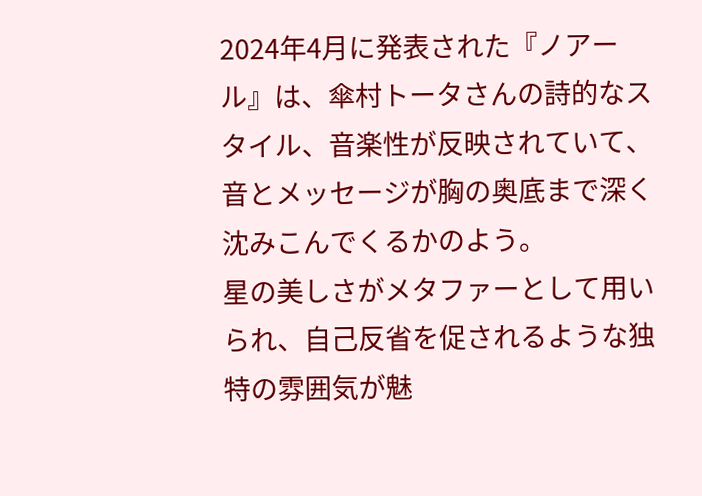2024年4月に発表された『ノアール』は、傘村トータさんの詩的なスタイル、音楽性が反映されていて、音とメッセージが胸の奥底まで深く沈みこんでくるかのよう。
星の美しさがメタファーとして用いられ、自己反省を促されるような独特の雰囲気が魅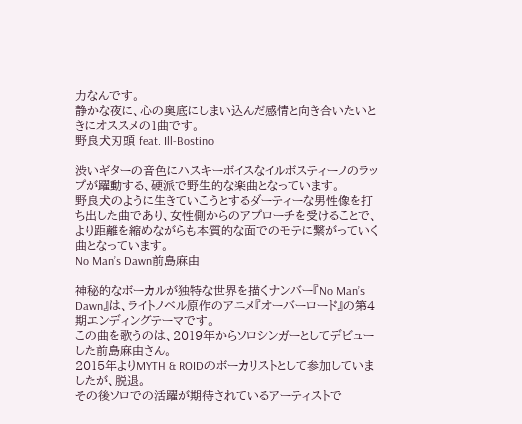力なんです。
静かな夜に、心の奥底にしまい込んだ感情と向き合いたいときにオススメの1曲です。
野良犬刃頭 feat. Ill-Bostino

渋いギターの音色にハスキーボイスなイルボスティーノのラップが躍動する、硬派で野生的な楽曲となっています。
野良犬のように生きていこうとするダーティーな男性像を打ち出した曲であり、女性側からのアプローチを受けることで、より距離を縮めながらも本質的な面でのモテに繋がっていく曲となっています。
No Man’s Dawn前島麻由

神秘的なボーカルが独特な世界を描くナンバー『No Man’s Dawn』は、ライトノベル原作のアニメ『オーバーロード』の第4期エンディングテーマです。
この曲を歌うのは、2019年からソロシンガーとしてデビューした前島麻由さん。
2015年よりMYTH & ROIDのボーカリストとして参加していましたが、脱退。
その後ソロでの活躍が期待されているアーティストで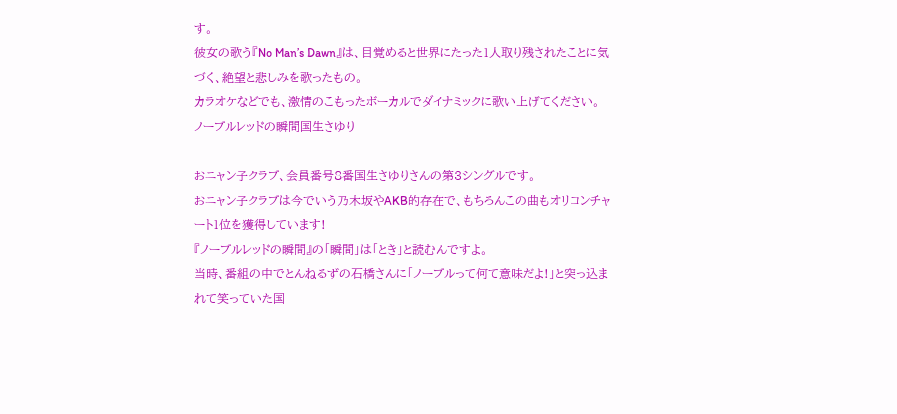す。
彼女の歌う『No Man’s Dawn』は、目覚めると世界にたった1人取り残されたことに気づく、絶望と悲しみを歌ったもの。
カラオケなどでも、激情のこもったボーカルでダイナミックに歌い上げてください。
ノーブルレッドの瞬間国生さゆり

おニャン子クラブ、会員番号8番国生さゆりさんの第3シングルです。
おニャン子クラブは今でいう乃木坂やAKB的存在で、もちろんこの曲もオリコンチャート1位を獲得しています!
『ノーブルレッドの瞬間』の「瞬間」は「とき」と読むんですよ。
当時、番組の中でとんねるずの石橋さんに「ノーブルって何て意味だよ!」と突っ込まれて笑っていた国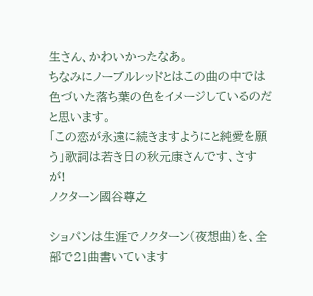生さん、かわいかったなあ。
ちなみにノーブルレッドとはこの曲の中では色づいた落ち葉の色をイメージしているのだと思います。
「この恋が永遠に続きますようにと純愛を願う」歌詞は若き日の秋元康さんです、さすが!
ノクターン國谷尊之

ショパンは生涯でノクターン(夜想曲)を、全部で21曲書いています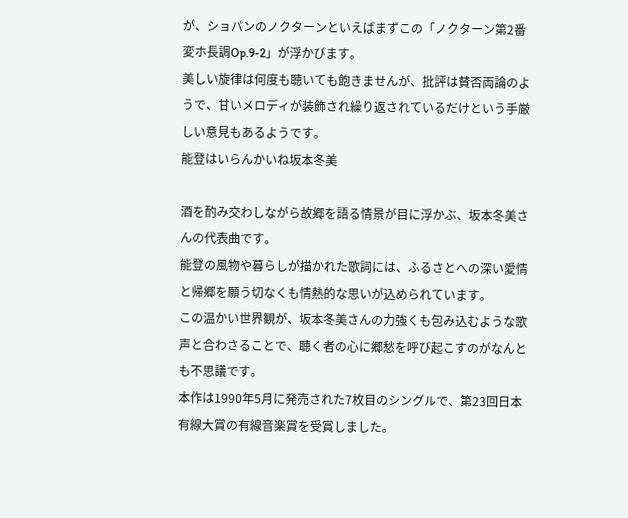が、ショパンのノクターンといえばまずこの「ノクターン第2番変ホ長調Op.9-2」が浮かびます。
美しい旋律は何度も聴いても飽きませんが、批評は賛否両論のようで、甘いメロディが装飾され繰り返されているだけという手厳しい意見もあるようです。
能登はいらんかいね坂本冬美

酒を酌み交わしながら故郷を語る情景が目に浮かぶ、坂本冬美さんの代表曲です。
能登の風物や暮らしが描かれた歌詞には、ふるさとへの深い愛情と帰郷を願う切なくも情熱的な思いが込められています。
この温かい世界観が、坂本冬美さんの力強くも包み込むような歌声と合わさることで、聴く者の心に郷愁を呼び起こすのがなんとも不思議です。
本作は1990年5月に発売された7枚目のシングルで、第23回日本有線大賞の有線音楽賞を受賞しました。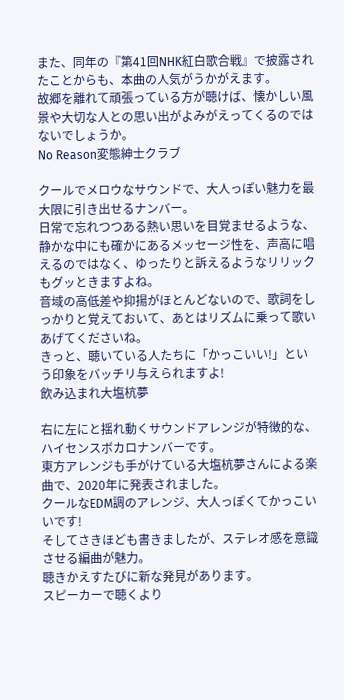また、同年の『第41回NHK紅白歌合戦』で披露されたことからも、本曲の人気がうかがえます。
故郷を離れて頑張っている方が聴けば、懐かしい風景や大切な人との思い出がよみがえってくるのではないでしょうか。
No Reason変態紳士クラブ

クールでメロウなサウンドで、大人っぽい魅力を最大限に引き出せるナンバー。
日常で忘れつつある熱い思いを目覚ませるような、静かな中にも確かにあるメッセージ性を、声高に唱えるのではなく、ゆったりと訴えるようなリリックもグッときますよね。
音域の高低差や抑揚がほとんどないので、歌詞をしっかりと覚えておいて、あとはリズムに乗って歌いあげてくださいね。
きっと、聴いている人たちに「かっこいい!」という印象をバッチリ与えられますよ!
飲み込まれ大塩杭夢

右に左にと揺れ動くサウンドアレンジが特徴的な、ハイセンスボカロナンバーです。
東方アレンジも手がけている大塩杭夢さんによる楽曲で、2020年に発表されました。
クールなEDM調のアレンジ、大人っぽくてかっこいいです!
そしてさきほども書きましたが、ステレオ感を意識させる編曲が魅力。
聴きかえすたびに新な発見があります。
スピーカーで聴くより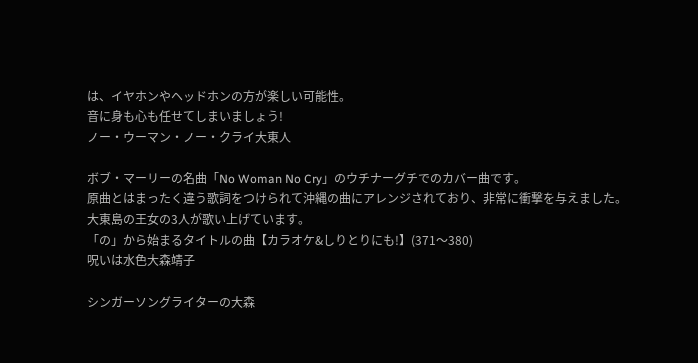は、イヤホンやヘッドホンの方が楽しい可能性。
音に身も心も任せてしまいましょう!
ノー・ウーマン・ノー・クライ大東人

ボブ・マーリーの名曲「No Woman No Cry」のウチナーグチでのカバー曲です。
原曲とはまったく違う歌詞をつけられて沖縄の曲にアレンジされており、非常に衝撃を与えました。
大東島の王女の3人が歌い上げています。
「の」から始まるタイトルの曲【カラオケ&しりとりにも!】(371〜380)
呪いは水色大森靖子

シンガーソングライターの大森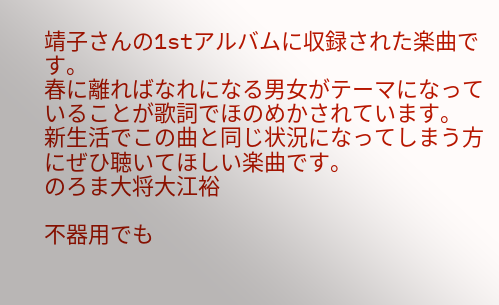靖子さんの1stアルバムに収録された楽曲です。
春に離ればなれになる男女がテーマになっていることが歌詞でほのめかされています。
新生活でこの曲と同じ状況になってしまう方にぜひ聴いてほしい楽曲です。
のろま大将大江裕

不器用でも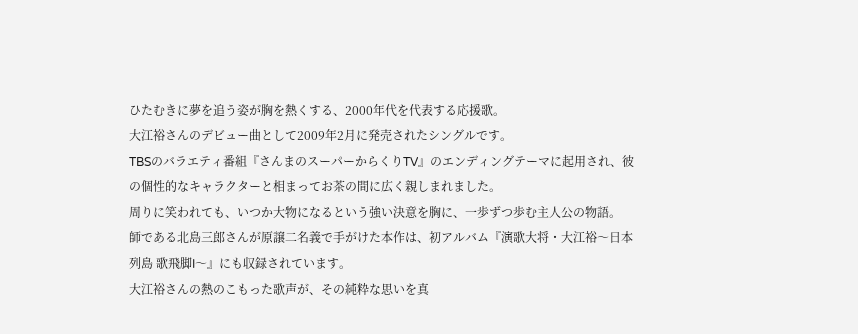ひたむきに夢を追う姿が胸を熱くする、2000年代を代表する応援歌。
大江裕さんのデビュー曲として2009年2月に発売されたシングルです。
TBSのバラエティ番組『さんまのスーパーからくりTV』のエンディングテーマに起用され、彼の個性的なキャラクターと相まってお茶の間に広く親しまれました。
周りに笑われても、いつか大物になるという強い決意を胸に、一歩ずつ歩む主人公の物語。
師である北島三郎さんが原譲二名義で手がけた本作は、初アルバム『演歌大将・大江裕〜日本列島 歌飛脚I〜』にも収録されています。
大江裕さんの熱のこもった歌声が、その純粋な思いを真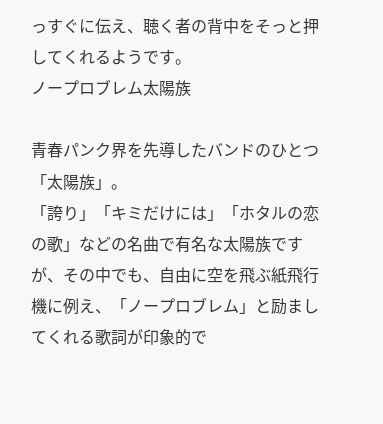っすぐに伝え、聴く者の背中をそっと押してくれるようです。
ノープロブレム太陽族

青春パンク界を先導したバンドのひとつ「太陽族」。
「誇り」「キミだけには」「ホタルの恋の歌」などの名曲で有名な太陽族ですが、その中でも、自由に空を飛ぶ紙飛行機に例え、「ノープロブレム」と励ましてくれる歌詞が印象的で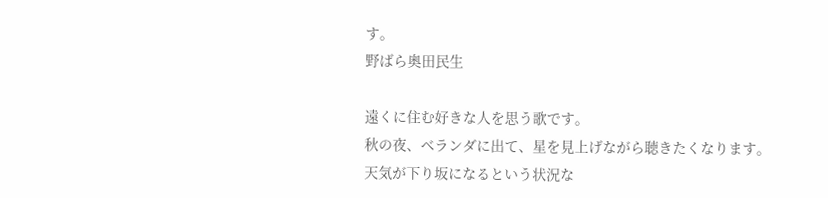す。
野ばら奥田民生

遠くに住む好きな人を思う歌です。
秋の夜、ベランダに出て、星を見上げながら聴きたくなります。
天気が下り坂になるという状況な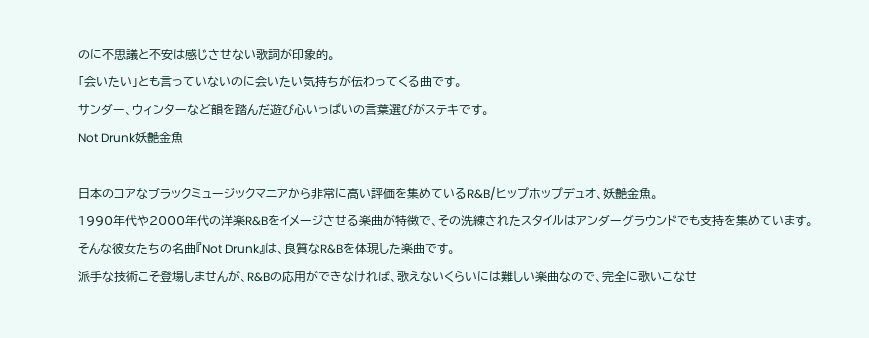のに不思議と不安は感じさせない歌詞が印象的。
「会いたい」とも言っていないのに会いたい気持ちが伝わってくる曲です。
サンダー、ウィンターなど韻を踏んだ遊び心いっぱいの言葉選びがステキです。
Not Drunk妖艶金魚

日本のコアなブラックミュージックマニアから非常に高い評価を集めているR&B/ヒップホップデュオ、妖艶金魚。
1990年代や2000年代の洋楽R&Bをイメージさせる楽曲が特徴で、その洗練されたスタイルはアンダーグラウンドでも支持を集めています。
そんな彼女たちの名曲『Not Drunk』は、良質なR&Bを体現した楽曲です。
派手な技術こそ登場しませんが、R&Bの応用ができなければ、歌えないくらいには難しい楽曲なので、完全に歌いこなせ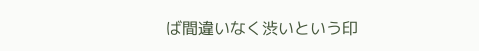ば間違いなく渋いという印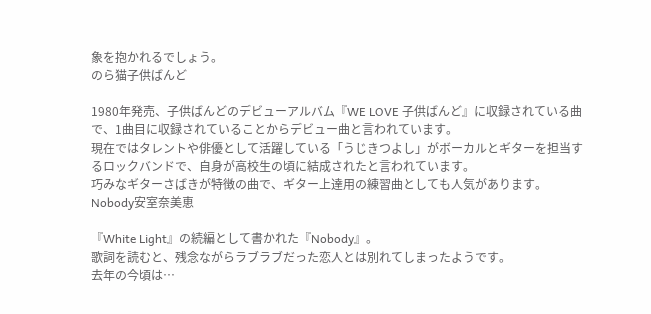象を抱かれるでしょう。
のら猫子供ばんど

1980年発売、子供ばんどのデビューアルバム『WE LOVE 子供ばんど』に収録されている曲で、1曲目に収録されていることからデビュー曲と言われています。
現在ではタレントや俳優として活躍している「うじきつよし」がボーカルとギターを担当するロックバンドで、自身が高校生の頃に結成されたと言われています。
巧みなギターさばきが特徴の曲で、ギター上達用の練習曲としても人気があります。
Nobody安室奈美恵

『White Light』の続編として書かれた『Nobody』。
歌詞を読むと、残念ながらラブラブだった恋人とは別れてしまったようです。
去年の今頃は…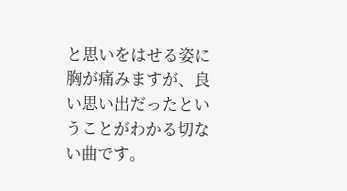と思いをはせる姿に胸が痛みますが、良い思い出だったということがわかる切ない曲です。